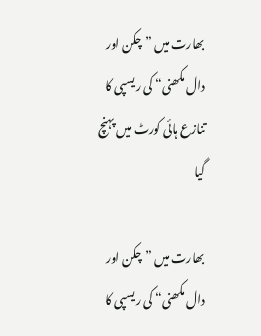بھارت میں ”چکن اور دال مکھنی“ کی ریسپی کا تنازع ہائی کورٹ میں پہنچ گیا

بھارت میں ”چکن اور دال مکھنی“ کی ریسپی کا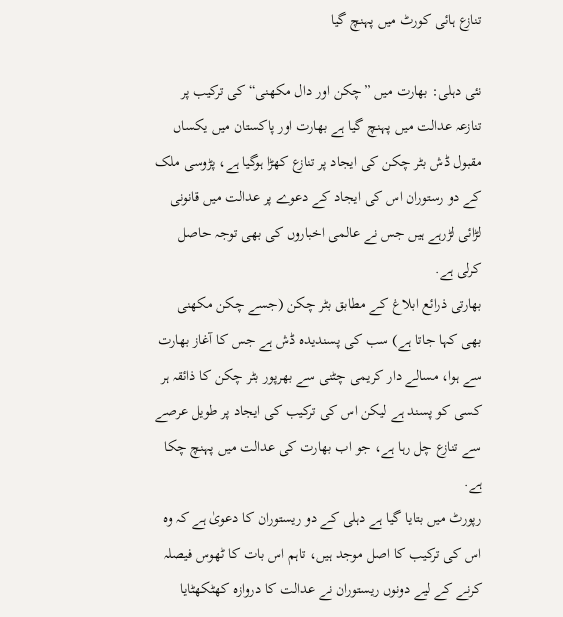تنازع ہائی کورٹ میں پہنچ گیا

نئی دہلی: بھارت میں ”چکن اور دال مکھنی“ کی ترکیب پر تنازعہ عدالت میں پہنچ گیا ہے بھارت اور پاکستان میں یکساں مقبول ڈش بٹر چکن کی ایجاد پر تنازع کھڑا ہوگیا ہے، پڑوسی ملک کے دو رستوران اس کی ایجاد کے دعوے پر عدالت میں قانونی لڑائی لڑرہے ہیں جس نے عالمی اخباروں کی بھی توجہ حاصل کرلی ہے.
بھارتی ذرائع ابلاغ کے مطابق بٹر چکن (جسے چکن مکھنی بھی کہا جاتا ہے) سب کی پسندیدہ ڈش ہے جس کا آغاز بھارت سے ہوا، مسالے دار کریمی چٹنی سے بھرپور بٹر چکن کا ذائقہ ہر کسی کو پسند ہے لیکن اس کی ترکیب کی ایجاد پر طویل عرصے سے تنازع چل رہا ہے، جو اب بھارت کی عدالت میں پہنچ چکا ہے.
رپورٹ میں بتایا گیا ہے دہلی کے دو ریستوران کا دعویٰ ہے کہ وہ اس کی ترکیب کا اصل موجد ہیں، تاہم اس بات کا ٹھوس فیصلہ کرنے کے لیے دونوں ریستوران نے عدالت کا دروازہ کھٹکھٹایا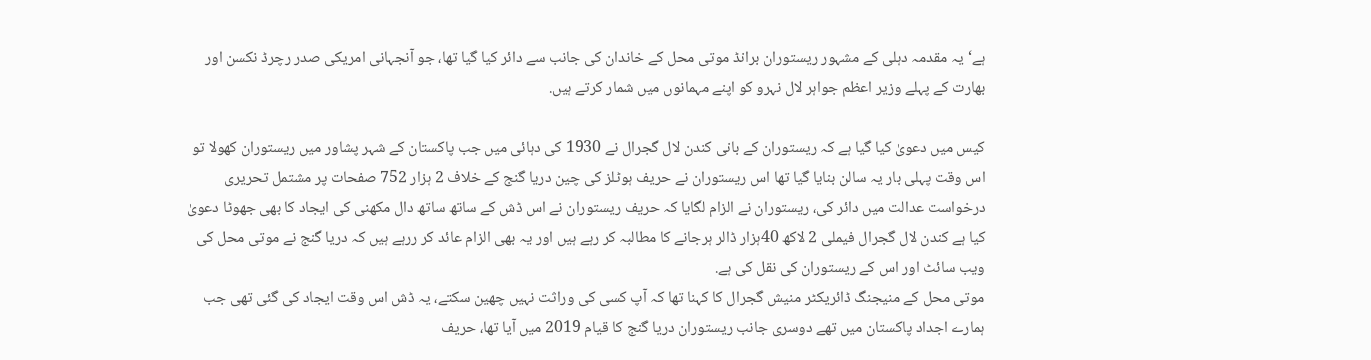ہے‘یہ مقدمہ دہلی کے مشہور ریستوران برانڈ موتی محل کے خاندان کی جانب سے دائر کیا گیا تھا، جو آنجہانی امریکی صدر رچرڈ نکسن اور بھارت کے پہلے وزیر اعظم جواہر لال نہرو کو اپنے مہمانوں میں شمار کرتے ہیں.

کیس میں دعویٰ کیا گیا ہے کہ ریستوران کے بانی کندن لال گجرال نے 1930 کی دہائی میں جب پاکستان کے شہر پشاور میں ریستوران کھولا تو اس وقت پہلی بار یہ سالن بنایا گیا تھا اس ریستوران نے حریف ہوٹلز کی چین دریا گنج کے خلاف 2 ہزار 752 صفحات پر مشتمل تحریری درخواست عدالت میں دائر کی، ریستوران نے الزام لگایا کہ حریف ریستوران نے اس ڈش کے ساتھ ساتھ دال مکھنی کی ایجاد کا بھی جھوٹا دعویٰ کیا ہے کندن لال گجرال فیملی 2 لاکھ 40ہزار ڈالر ہرجانے کا مطالبہ کر رہے ہیں اور یہ بھی الزام عائد کر ررہے ہیں کہ دریا گنج نے موتی محل کی ویب سائٹ اور اس کے ریستوران کی نقل کی ہے.
موتی محل کے منیجنگ ڈائریکٹر منیش گجرال کا کہنا تھا کہ آپ کسی کی وراثت نہیں چھین سکتے، یہ ڈش اس وقت ایجاد کی گئی تھی جب ہمارے اجداد پاکستان میں تھے دوسری جانب ریستوران دریا گنج کا قیام 2019 میں آیا تھا، حریف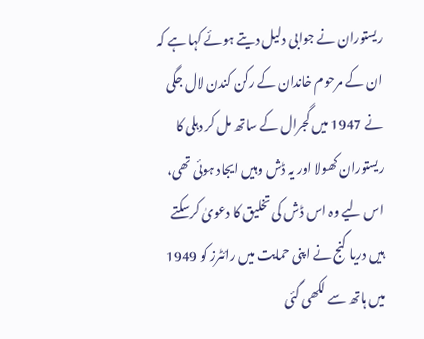ریستوران نے جوابی دلیل دیتے ہوئے کہا ہے کہ ان کے مرحوم خاندان کے رکن کندن لال جگی نے 1947 میں گجرال کے ساتھ مل کر دہلی کا ریستوران کھولا اور یہ ڈش وہیں ایجاد ہوئی تھی، اس لیے وہ اس ڈش کی تخلیق کا دعویٰ کرسکتے ہیں دریا گنج نے اپنی حمایت میں رائٹرز کو 1949 میں ہاتھ سے لکھی گئی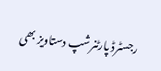رجسٹرڈ پارٹنرشپ دستاویز بھی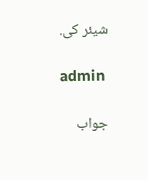شیئر کی.

admin

جواب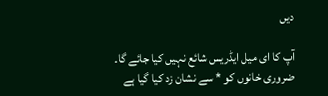دیں

آپ کا ای میل ایڈریس شائع نہیں کیا جائے گا۔ ضروری خانوں کو * سے نشان زد کیا گیا ہے